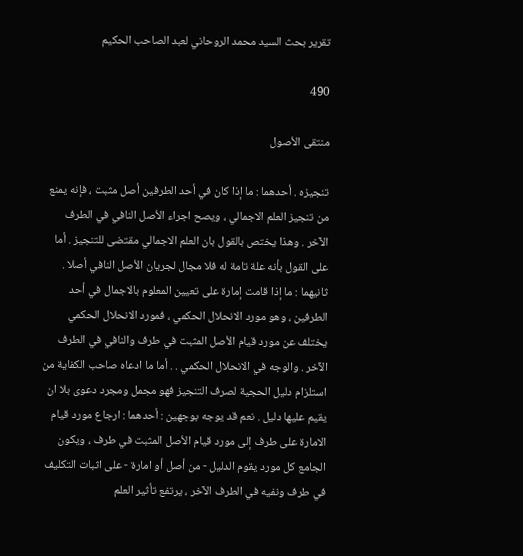تقرير بحث السيد محمد الروحاني لعبد الصاحب الحكيم

490

منتقى الأصول

تنجيزه . أحدهما : ما إذا كان في أحد الطرفين أصل مثبت ، فإنه يمنع من تنجيز العلم الاجمالي ، ويصح اجراء الأصل النافي في الطرف الآخر . وهذا يختص بالقول بان العلم الاجمالي مقتضى للتنجيز . أما على القول بأنه علة تامة له فلا مجال لجريان الأصل النافي أصلا . ثانيهما : ما إذا قامت إمارة على تعيين المعلوم بالاجمال في أحد الطرفين ، وهو مورد الانحلال الحكمي ، فمورد الانحلال الحكمي يختلف عن مورد قيام الأصل المثبت في طرف والنافي في الطرف الآخر . والوجه في الانحلال الحكمي . . أما ما ادعاه صاحب الكفاية من استلزام دليل الحجية لصرف التنجيز فهو مجمل ومجرد دعوى بلا ان يقيم عليها دليل . نعم قد يوجه بوجهين : أحدهما : ارجاع مورد قيام الامارة على طرف إلى مورد قيام الأصل المثبت في طرف ، ويكون الجامع كل مورد يقوم الدليل - من أصل أو امارة - على اثبات التكليف في طرف ونفيه في الطرف الآخر ، يرتفع تأثير العلم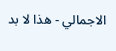الاجمالي - هذا لا بد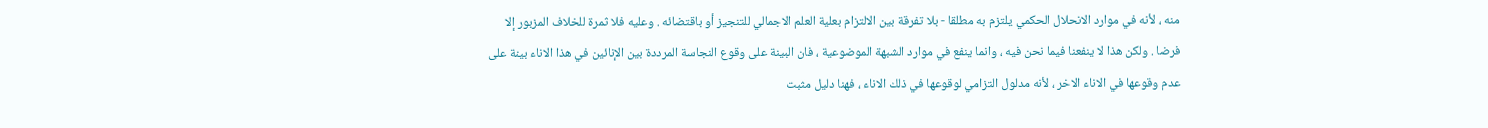منه ، لأنه في موارد الانحلال الحكمي يلتزم به مطلقا - بلا تفرقة بين الالتزام بعلية العلم الاجمالي للتنجيز أو باقتضائه . وعليه فلا ثمرة للخلاف المزبور إلا فرضا . ولكن هذا لا ينفعنا فيما نحن فيه ، وانما ينفع في موارد الشبهة الموضوعية ، فان البينة على وقوع النجاسة المرددة بين الإنائين في هذا الاناء بينة على عدم وقوعها في الاناء الاخر ، لأنه مدلول التزامي لوقوعها في ذلك الاناء ، فهنا دليل مثبت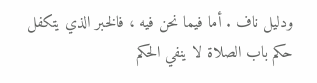ودليل ناف . أما فيما نحن فيه ، فالخبر الذي يتكفل حكم باب الصلاة لا ينفي الحكم